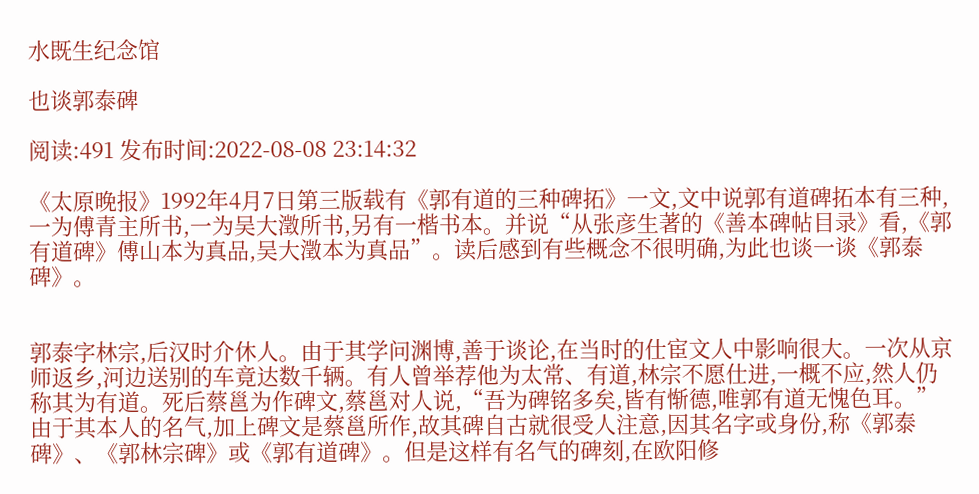水既生纪念馆

也谈郭泰碑

阅读:491 发布时间:2022-08-08 23:14:32

《太原晚报》1992年4月7日第三版载有《郭有道的三种碑拓》一文,文中说郭有道碑拓本有三种,一为傅青主所书,一为吴大澂所书,另有一楷书本。并说“从张彦生著的《善本碑帖目录》看,《郭有道碑》傅山本为真品,吴大澂本为真品”。读后感到有些概念不很明确,为此也谈一谈《郭泰碑》。


郭泰字林宗,后汉时介休人。由于其学问渊博,善于谈论,在当时的仕宦文人中影响很大。一次从京师返乡,河边送别的车竟达数千辆。有人曾举荐他为太常、有道,林宗不愿仕进,一概不应,然人仍称其为有道。死后蔡邕为作碑文,蔡邕对人说,“吾为碑铭多矣,皆有惭德,唯郭有道无愧色耳。”由于其本人的名气,加上碑文是蔡邕所作,故其碑自古就很受人注意,因其名字或身份,称《郭泰碑》、《郭林宗碑》或《郭有道碑》。但是这样有名气的碑刻,在欧阳修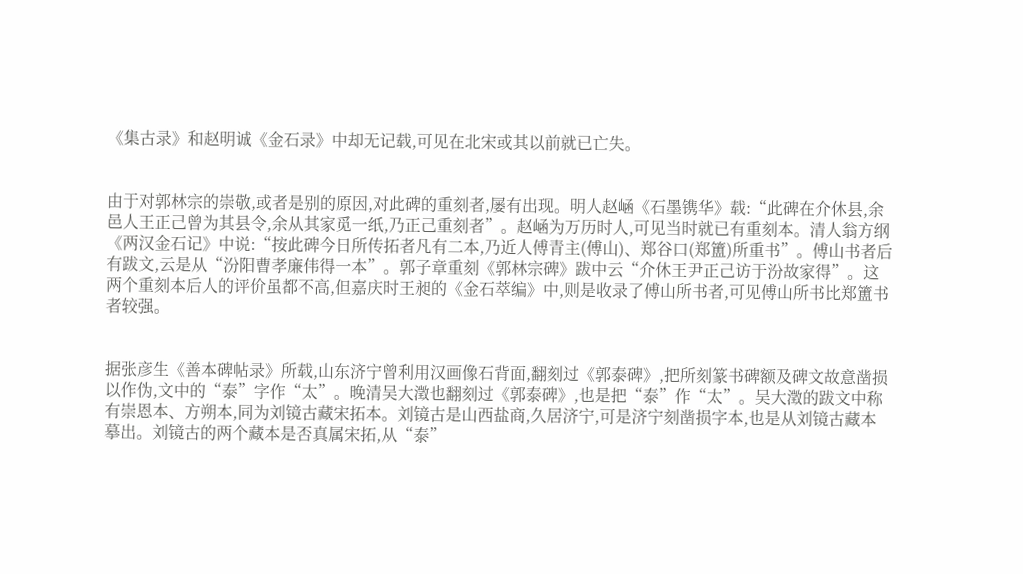《集古录》和赵明诚《金石录》中却无记载,可见在北宋或其以前就已亡失。


由于对郭林宗的崇敬,或者是别的原因,对此碑的重刻者,屡有出现。明人赵崡《石墨镌华》载:“此碑在介休县,余邑人王正己曾为其县令,余从其家觅一纸,乃正己重刻者”。赵崡为万历时人,可见当时就已有重刻本。清人翁方纲《两汉金石记》中说:“按此碑今日所传拓者凡有二本,乃近人傅青主(傅山)、郑谷口(郑簠)所重书”。傅山书者后有跋文,云是从“汾阳曹孝廉伟得一本”。郭子章重刻《郭林宗碑》跋中云“介休王尹正己访于汾故家得”。这两个重刻本后人的评价虽都不高,但嘉庆时王昶的《金石萃编》中,则是收录了傅山所书者,可见傅山所书比郑簠书者较强。


据张彦生《善本碑帖录》所载,山东济宁曾利用汉画像石背面,翻刻过《郭泰碑》,把所刻篆书碑额及碑文故意凿损以作伪,文中的“泰”字作“太”。晚清吴大澂也翻刻过《郭泰碑》,也是把“泰”作“太”。吴大澂的跋文中称有崇恩本、方朔本,同为刘镜古藏宋拓本。刘镜古是山西盐商,久居济宁,可是济宁刻凿损字本,也是从刘镜古藏本摹出。刘镜古的两个藏本是否真属宋拓,从“泰”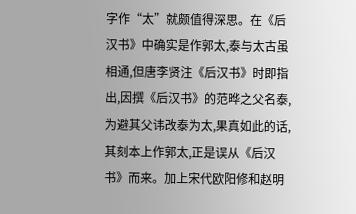字作“太”就颇值得深思。在《后汉书》中确实是作郭太,泰与太古虽相通,但唐李贤注《后汉书》时即指出,因撰《后汉书》的范晔之父名泰,为避其父讳改泰为太,果真如此的话,其刻本上作郭太,正是误从《后汉书》而来。加上宋代欧阳修和赵明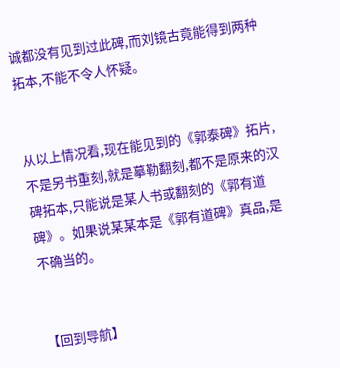诚都没有见到过此碑,而刘镜古竟能得到两种拓本,不能不令人怀疑。


从以上情况看,现在能见到的《郭泰碑》拓片,不是另书重刻,就是摹勒翻刻,都不是原来的汉碑拓本,只能说是某人书或翻刻的《郭有道碑》。如果说某某本是《郭有道碑》真品,是不确当的。


【回到导航】